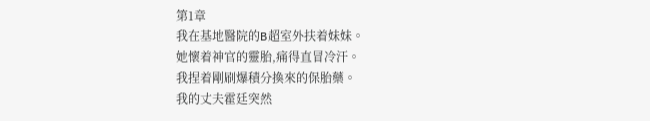第1章
我在基地醫院的B超室外扶着妹妹。
她懷着神官的靈胎,痛得直冒冷汗。
我捏着剛刷爆積分換來的保胎藥。
我的丈夫霍廷突然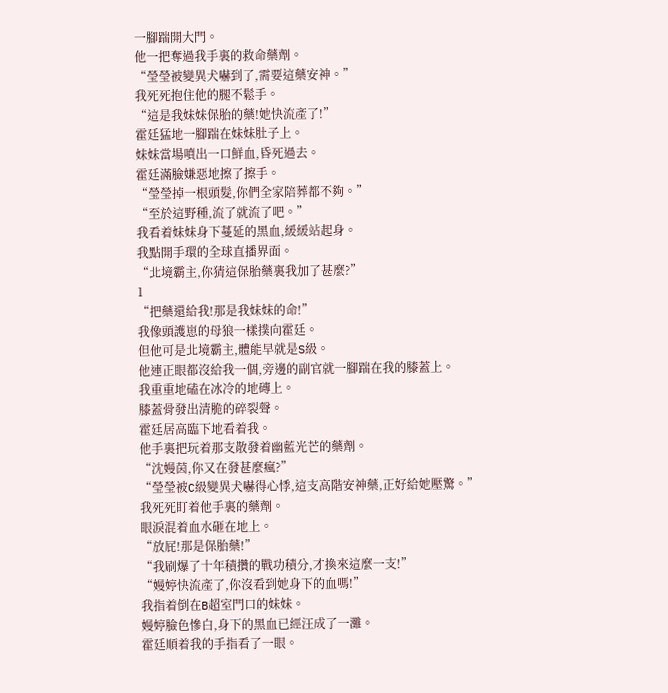一腳踹開大門。
他一把奪過我手裏的救命藥劑。
“瑩瑩被變異犬嚇到了,需要這藥安神。”
我死死抱住他的腿不鬆手。
“這是我妹妹保胎的藥!她快流產了!”
霍廷猛地一腳踹在妹妹肚子上。
妹妹當場噴出一口鮮血,昏死過去。
霍廷滿臉嫌惡地擦了擦手。
“瑩瑩掉一根頭髮,你們全家陪葬都不夠。”
“至於這野種,流了就流了吧。”
我看着妹妹身下蔓延的黑血,緩緩站起身。
我點開手環的全球直播界面。
“北境霸主,你猜這保胎藥裏我加了甚麼?”
1
“把藥還給我!那是我妹妹的命!”
我像頭護崽的母狼一樣撲向霍廷。
但他可是北境霸主,體能早就是S級。
他連正眼都沒給我一個,旁邊的副官就一腳踹在我的膝蓋上。
我重重地磕在冰冷的地磚上。
膝蓋骨發出清脆的碎裂聲。
霍廷居高臨下地看着我。
他手裏把玩着那支散發着幽藍光芒的藥劑。
“沈嫚茵,你又在發甚麼瘋?”
“瑩瑩被C級變異犬嚇得心悸,這支高階安神藥,正好給她壓驚。”
我死死盯着他手裏的藥劑。
眼淚混着血水砸在地上。
“放屁!那是保胎藥!”
“我刷爆了十年積攢的戰功積分,才換來這麼一支!”
“嫚婷快流產了,你沒看到她身下的血嗎!”
我指着倒在B超室門口的妹妹。
嫚婷臉色慘白,身下的黑血已經汪成了一灘。
霍廷順着我的手指看了一眼。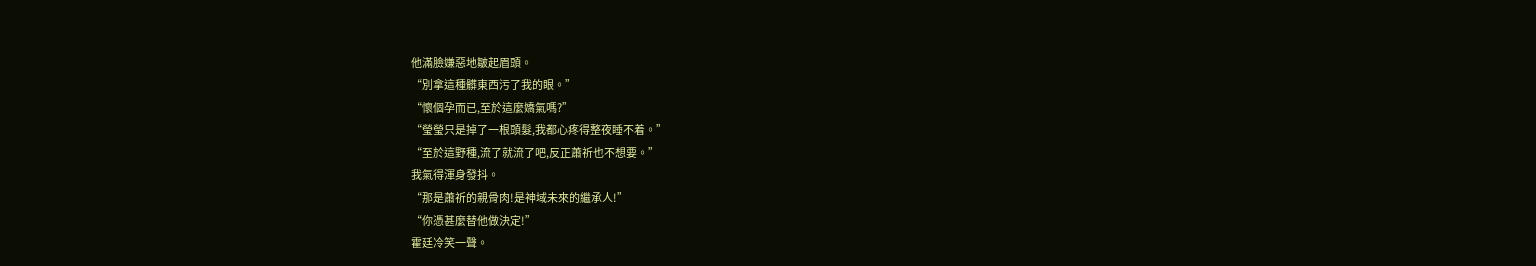他滿臉嫌惡地皺起眉頭。
“別拿這種髒東西污了我的眼。”
“懷個孕而已,至於這麼嬌氣嗎?”
“瑩瑩只是掉了一根頭髮,我都心疼得整夜睡不着。”
“至於這野種,流了就流了吧,反正蕭祈也不想要。”
我氣得渾身發抖。
“那是蕭祈的親骨肉!是神域未來的繼承人!”
“你憑甚麼替他做決定!”
霍廷冷笑一聲。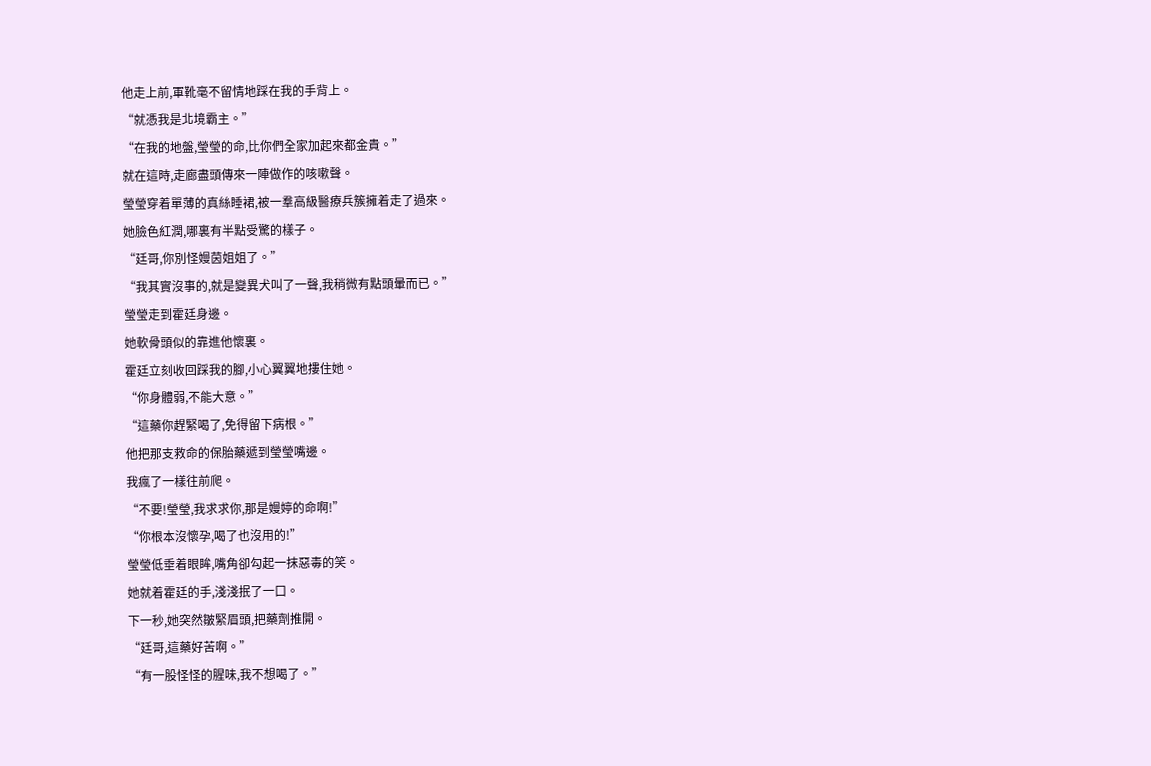他走上前,軍靴毫不留情地踩在我的手背上。
“就憑我是北境霸主。”
“在我的地盤,瑩瑩的命,比你們全家加起來都金貴。”
就在這時,走廊盡頭傳來一陣做作的咳嗽聲。
瑩瑩穿着單薄的真絲睡裙,被一羣高級醫療兵簇擁着走了過來。
她臉色紅潤,哪裏有半點受驚的樣子。
“廷哥,你別怪嫚茵姐姐了。”
“我其實沒事的,就是變異犬叫了一聲,我稍微有點頭暈而已。”
瑩瑩走到霍廷身邊。
她軟骨頭似的靠進他懷裏。
霍廷立刻收回踩我的腳,小心翼翼地摟住她。
“你身體弱,不能大意。”
“這藥你趕緊喝了,免得留下病根。”
他把那支救命的保胎藥遞到瑩瑩嘴邊。
我瘋了一樣往前爬。
“不要!瑩瑩,我求求你,那是嫚婷的命啊!”
“你根本沒懷孕,喝了也沒用的!”
瑩瑩低垂着眼眸,嘴角卻勾起一抹惡毒的笑。
她就着霍廷的手,淺淺抿了一口。
下一秒,她突然皺緊眉頭,把藥劑推開。
“廷哥,這藥好苦啊。”
“有一股怪怪的腥味,我不想喝了。”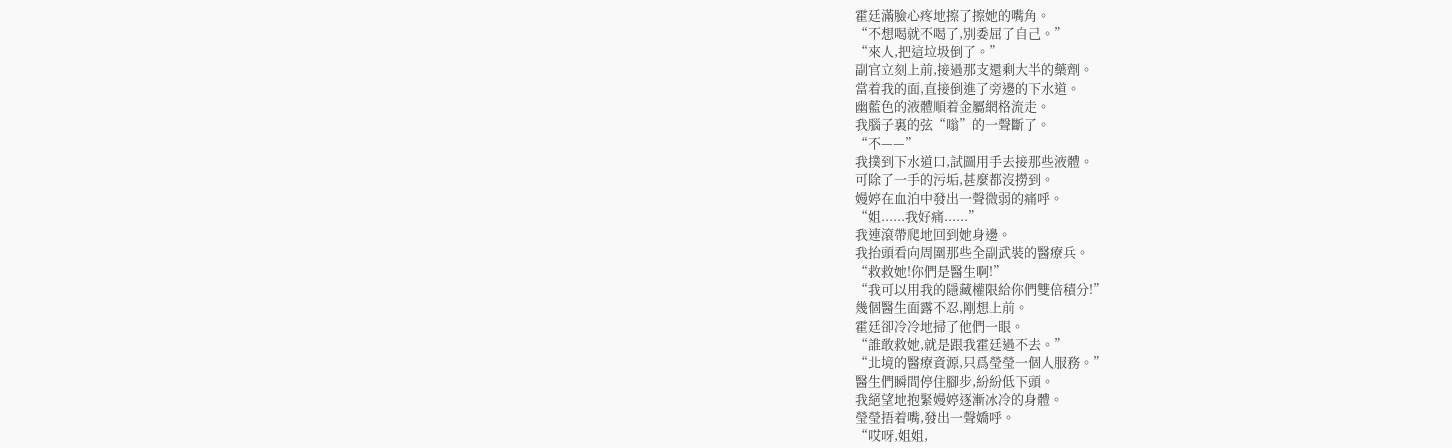霍廷滿臉心疼地擦了擦她的嘴角。
“不想喝就不喝了,別委屈了自己。”
“來人,把這垃圾倒了。”
副官立刻上前,接過那支還剩大半的藥劑。
當着我的面,直接倒進了旁邊的下水道。
幽藍色的液體順着金屬網格流走。
我腦子裏的弦“嗡”的一聲斷了。
“不——”
我撲到下水道口,試圖用手去接那些液體。
可除了一手的污垢,甚麼都沒撈到。
嫚婷在血泊中發出一聲微弱的痛呼。
“姐......我好痛......”
我連滾帶爬地回到她身邊。
我抬頭看向周圍那些全副武裝的醫療兵。
“救救她!你們是醫生啊!”
“我可以用我的隱藏權限給你們雙倍積分!”
幾個醫生面露不忍,剛想上前。
霍廷卻冷冷地掃了他們一眼。
“誰敢救她,就是跟我霍廷過不去。”
“北境的醫療資源,只爲瑩瑩一個人服務。”
醫生們瞬間停住腳步,紛紛低下頭。
我絕望地抱緊嫚婷逐漸冰冷的身體。
瑩瑩捂着嘴,發出一聲嬌呼。
“哎呀,姐姐,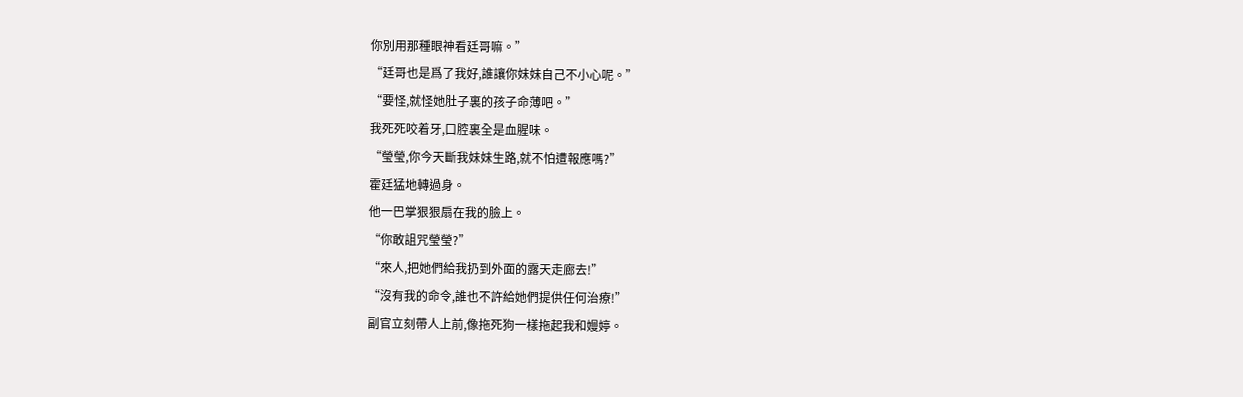你別用那種眼神看廷哥嘛。”
“廷哥也是爲了我好,誰讓你妹妹自己不小心呢。”
“要怪,就怪她肚子裏的孩子命薄吧。”
我死死咬着牙,口腔裏全是血腥味。
“瑩瑩,你今天斷我妹妹生路,就不怕遭報應嗎?”
霍廷猛地轉過身。
他一巴掌狠狠扇在我的臉上。
“你敢詛咒瑩瑩?”
“來人,把她們給我扔到外面的露天走廊去!”
“沒有我的命令,誰也不許給她們提供任何治療!”
副官立刻帶人上前,像拖死狗一樣拖起我和嫚婷。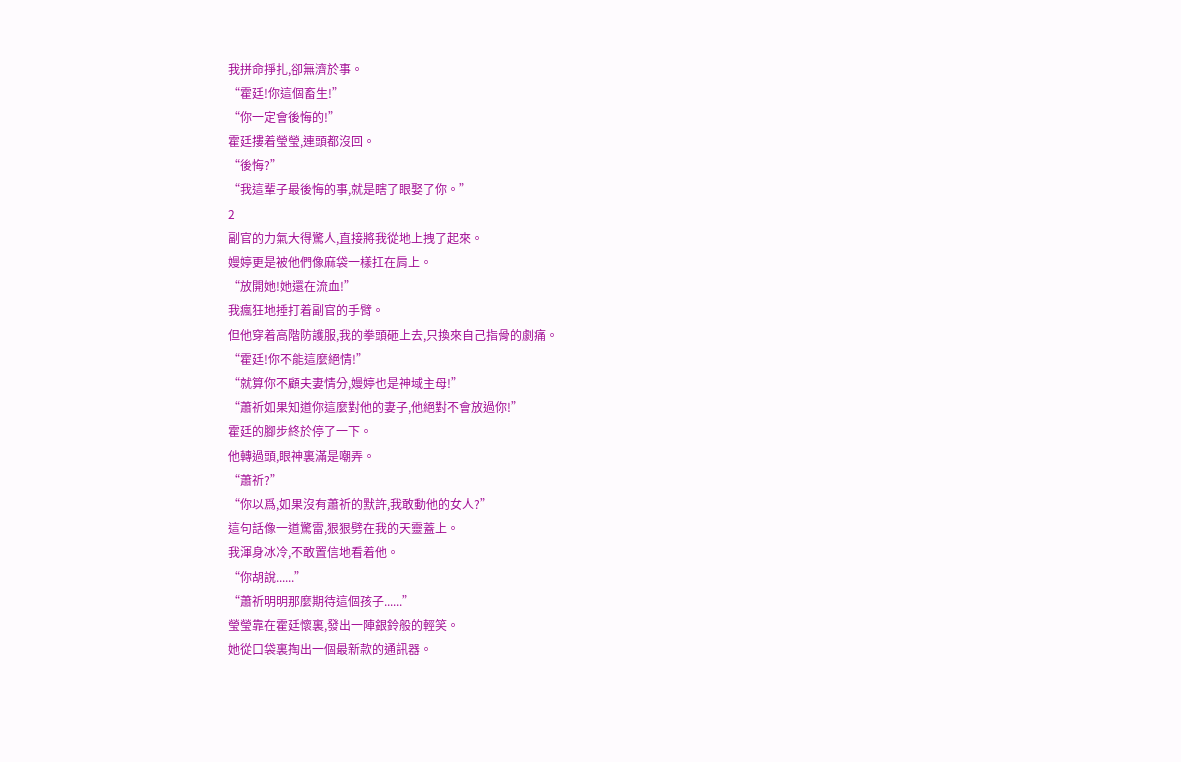我拼命掙扎,卻無濟於事。
“霍廷!你這個畜生!”
“你一定會後悔的!”
霍廷摟着瑩瑩,連頭都沒回。
“後悔?”
“我這輩子最後悔的事,就是瞎了眼娶了你。”
2
副官的力氣大得驚人,直接將我從地上拽了起來。
嫚婷更是被他們像麻袋一樣扛在肩上。
“放開她!她還在流血!”
我瘋狂地捶打着副官的手臂。
但他穿着高階防護服,我的拳頭砸上去,只換來自己指骨的劇痛。
“霍廷!你不能這麼絕情!”
“就算你不顧夫妻情分,嫚婷也是神域主母!”
“蕭祈如果知道你這麼對他的妻子,他絕對不會放過你!”
霍廷的腳步終於停了一下。
他轉過頭,眼神裏滿是嘲弄。
“蕭祈?”
“你以爲,如果沒有蕭祈的默許,我敢動他的女人?”
這句話像一道驚雷,狠狠劈在我的天靈蓋上。
我渾身冰冷,不敢置信地看着他。
“你胡說......”
“蕭祈明明那麼期待這個孩子......”
瑩瑩靠在霍廷懷裏,發出一陣銀鈴般的輕笑。
她從口袋裏掏出一個最新款的通訊器。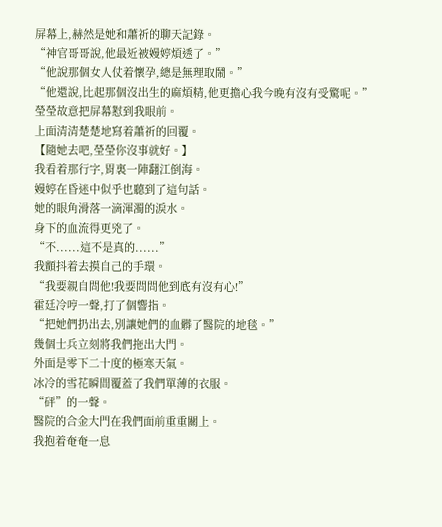屏幕上,赫然是她和蕭祈的聊天記錄。
“神官哥哥說,他最近被嫚婷煩透了。”
“他說那個女人仗着懷孕,總是無理取鬧。”
“他還說,比起那個沒出生的麻煩精,他更擔心我今晚有沒有受驚呢。”
瑩瑩故意把屏幕懟到我眼前。
上面清清楚楚地寫着蕭祈的回覆。
【隨她去吧,瑩瑩你沒事就好。】
我看着那行字,胃裏一陣翻江倒海。
嫚婷在昏迷中似乎也聽到了這句話。
她的眼角滑落一滴渾濁的淚水。
身下的血流得更兇了。
“不......這不是真的......”
我顫抖着去摸自己的手環。
“我要親自問他!我要問問他到底有沒有心!”
霍廷冷哼一聲,打了個響指。
“把她們扔出去,別讓她們的血髒了醫院的地毯。”
幾個士兵立刻將我們拖出大門。
外面是零下二十度的極寒天氣。
冰冷的雪花瞬間覆蓋了我們單薄的衣服。
“砰”的一聲。
醫院的合金大門在我們面前重重關上。
我抱着奄奄一息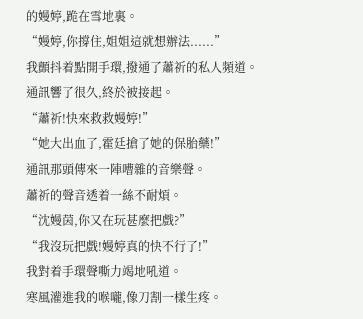的嫚婷,跪在雪地裏。
“嫚婷,你撐住,姐姐這就想辦法......”
我顫抖着點開手環,撥通了蕭祈的私人頻道。
通訊響了很久,終於被接起。
“蕭祈!快來救救嫚婷!”
“她大出血了,霍廷搶了她的保胎藥!”
通訊那頭傳來一陣嘈雜的音樂聲。
蕭祈的聲音透着一絲不耐煩。
“沈嫚茵,你又在玩甚麼把戲?”
“我沒玩把戲!嫚婷真的快不行了!”
我對着手環聲嘶力竭地吼道。
寒風灌進我的喉嚨,像刀割一樣生疼。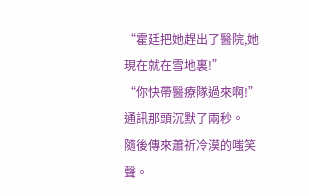“霍廷把她趕出了醫院,她現在就在雪地裏!”
“你快帶醫療隊過來啊!”
通訊那頭沉默了兩秒。
隨後傳來蕭祈冷漠的嗤笑聲。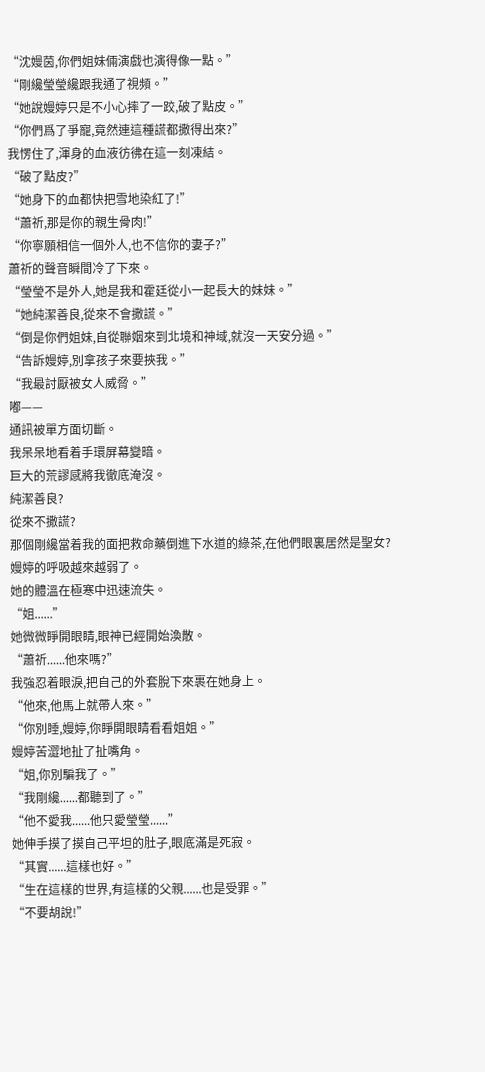“沈嫚茵,你們姐妹倆演戲也演得像一點。”
“剛纔瑩瑩纔跟我通了視頻。”
“她說嫚婷只是不小心摔了一跤,破了點皮。”
“你們爲了爭寵,竟然連這種謊都撒得出來?”
我愣住了,渾身的血液彷彿在這一刻凍結。
“破了點皮?”
“她身下的血都快把雪地染紅了!”
“蕭祈,那是你的親生骨肉!”
“你寧願相信一個外人,也不信你的妻子?”
蕭祈的聲音瞬間冷了下來。
“瑩瑩不是外人,她是我和霍廷從小一起長大的妹妹。”
“她純潔善良,從來不會撒謊。”
“倒是你們姐妹,自從聯姻來到北境和神域,就沒一天安分過。”
“告訴嫚婷,別拿孩子來要挾我。”
“我最討厭被女人威脅。”
嘟——
通訊被單方面切斷。
我呆呆地看着手環屏幕變暗。
巨大的荒謬感將我徹底淹沒。
純潔善良?
從來不撒謊?
那個剛纔當着我的面把救命藥倒進下水道的綠茶,在他們眼裏居然是聖女?
嫚婷的呼吸越來越弱了。
她的體溫在極寒中迅速流失。
“姐......”
她微微睜開眼睛,眼神已經開始渙散。
“蕭祈......他來嗎?”
我強忍着眼淚,把自己的外套脫下來裹在她身上。
“他來,他馬上就帶人來。”
“你別睡,嫚婷,你睜開眼睛看看姐姐。”
嫚婷苦澀地扯了扯嘴角。
“姐,你別騙我了。”
“我剛纔......都聽到了。”
“他不愛我......他只愛瑩瑩......”
她伸手摸了摸自己平坦的肚子,眼底滿是死寂。
“其實......這樣也好。”
“生在這樣的世界,有這樣的父親......也是受罪。”
“不要胡說!”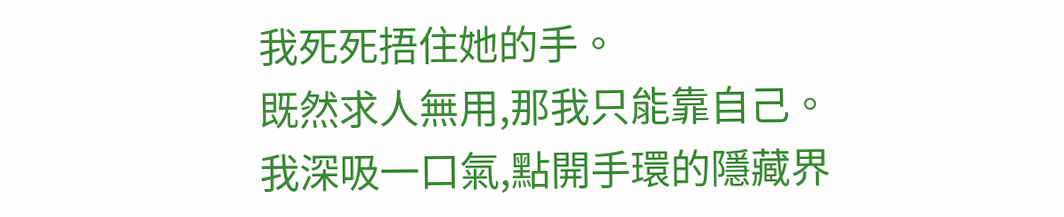我死死捂住她的手。
既然求人無用,那我只能靠自己。
我深吸一口氣,點開手環的隱藏界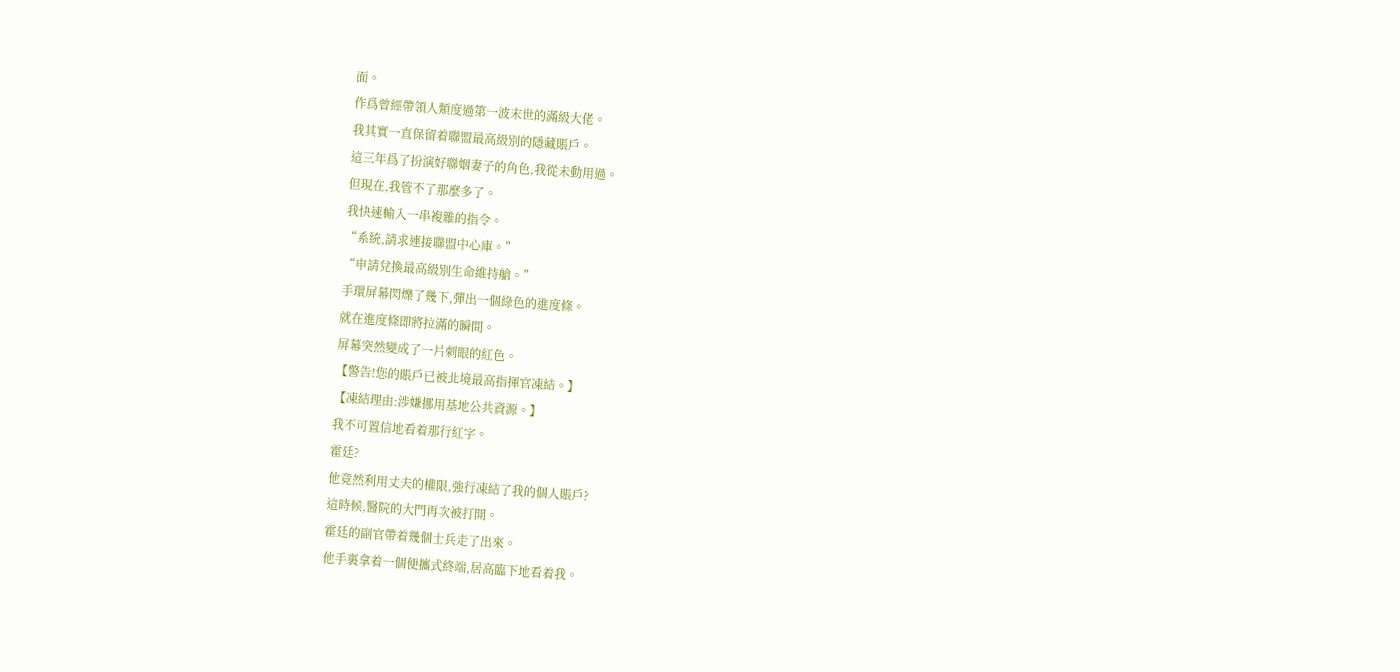面。
作爲曾經帶領人類度過第一波末世的滿級大佬。
我其實一直保留着聯盟最高級別的隱藏賬戶。
這三年爲了扮演好聯姻妻子的角色,我從未動用過。
但現在,我管不了那麼多了。
我快速輸入一串複雜的指令。
“系統,請求連接聯盟中心庫。”
“申請兌換最高級別生命維持艙。”
手環屏幕閃爍了幾下,彈出一個綠色的進度條。
就在進度條即將拉滿的瞬間。
屏幕突然變成了一片刺眼的紅色。
【警告!您的賬戶已被北境最高指揮官凍結。】
【凍結理由:涉嫌挪用基地公共資源。】
我不可置信地看着那行紅字。
霍廷?
他竟然利用丈夫的權限,強行凍結了我的個人賬戶?
這時候,醫院的大門再次被打開。
霍廷的副官帶着幾個士兵走了出來。
他手裏拿着一個便攜式終端,居高臨下地看着我。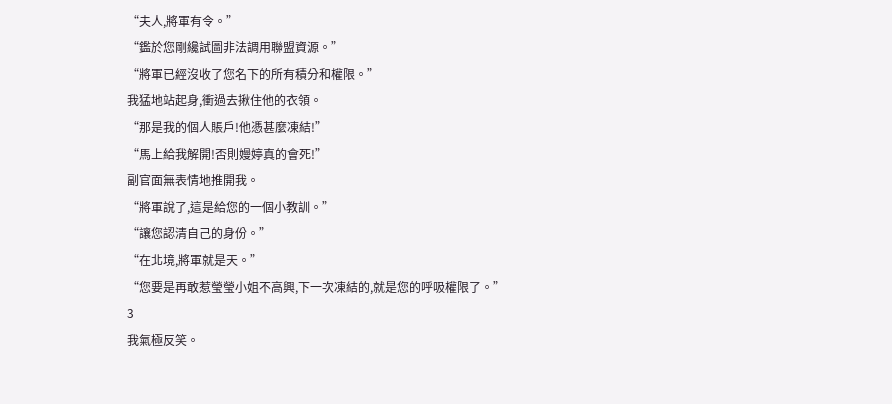“夫人,將軍有令。”
“鑑於您剛纔試圖非法調用聯盟資源。”
“將軍已經沒收了您名下的所有積分和權限。”
我猛地站起身,衝過去揪住他的衣領。
“那是我的個人賬戶!他憑甚麼凍結!”
“馬上給我解開!否則嫚婷真的會死!”
副官面無表情地推開我。
“將軍說了,這是給您的一個小教訓。”
“讓您認清自己的身份。”
“在北境,將軍就是天。”
“您要是再敢惹瑩瑩小姐不高興,下一次凍結的,就是您的呼吸權限了。”
3
我氣極反笑。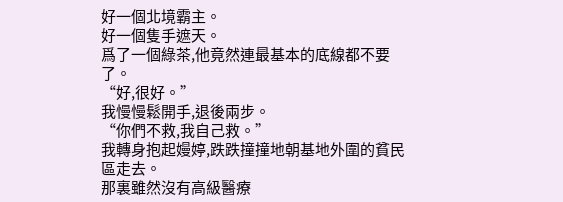好一個北境霸主。
好一個隻手遮天。
爲了一個綠茶,他竟然連最基本的底線都不要了。
“好,很好。”
我慢慢鬆開手,退後兩步。
“你們不救,我自己救。”
我轉身抱起嫚婷,跌跌撞撞地朝基地外圍的貧民區走去。
那裏雖然沒有高級醫療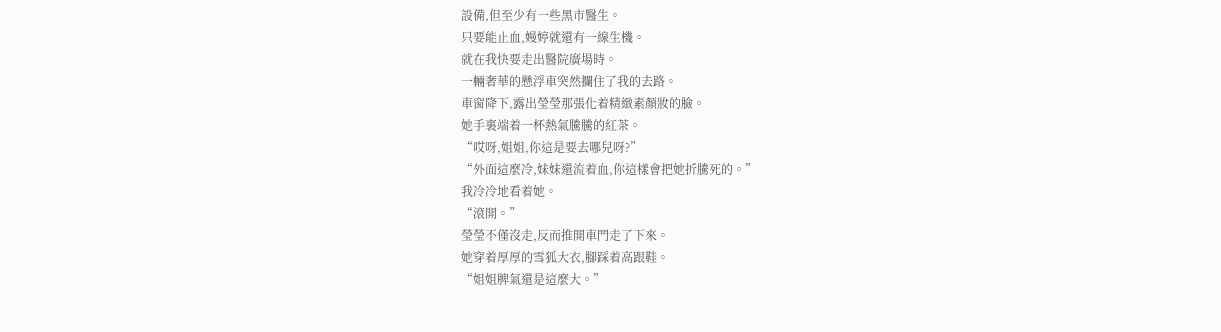設備,但至少有一些黑市醫生。
只要能止血,嫚婷就還有一線生機。
就在我快要走出醫院廣場時。
一輛奢華的懸浮車突然攔住了我的去路。
車窗降下,露出瑩瑩那張化着精緻素顏妝的臉。
她手裏端着一杯熱氣騰騰的紅茶。
“哎呀,姐姐,你這是要去哪兒呀?”
“外面這麼冷,妹妹還流着血,你這樣會把她折騰死的。”
我冷冷地看着她。
“滾開。”
瑩瑩不僅沒走,反而推開車門走了下來。
她穿着厚厚的雪狐大衣,腳踩着高跟鞋。
“姐姐脾氣還是這麼大。”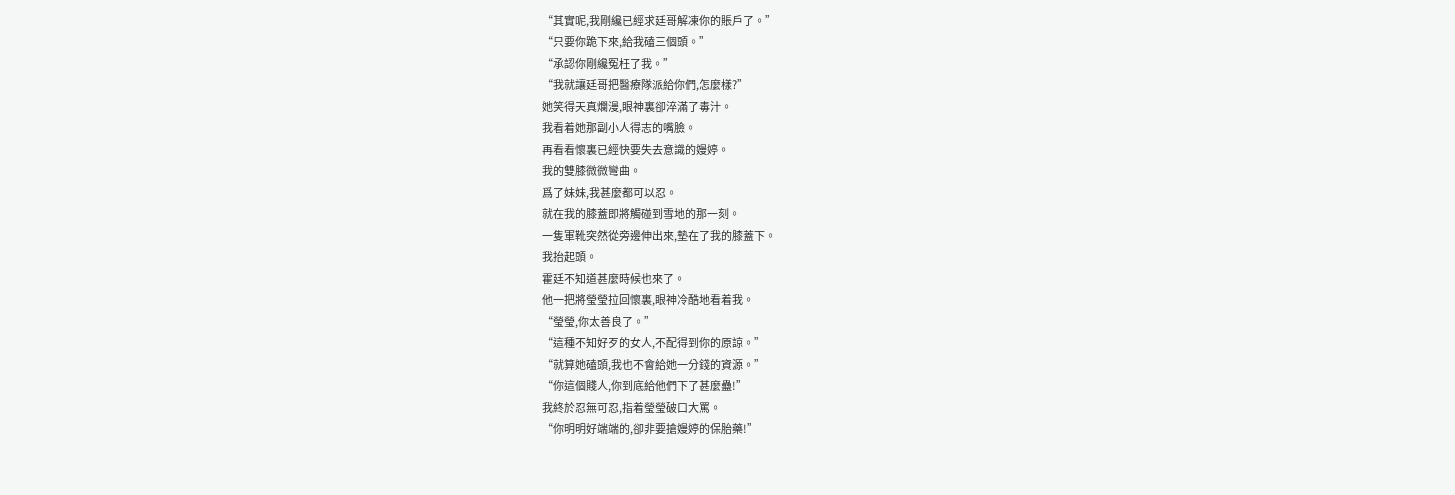“其實呢,我剛纔已經求廷哥解凍你的賬戶了。”
“只要你跪下來,給我磕三個頭。”
“承認你剛纔冤枉了我。”
“我就讓廷哥把醫療隊派給你們,怎麼樣?”
她笑得天真爛漫,眼神裏卻淬滿了毒汁。
我看着她那副小人得志的嘴臉。
再看看懷裏已經快要失去意識的嫚婷。
我的雙膝微微彎曲。
爲了妹妹,我甚麼都可以忍。
就在我的膝蓋即將觸碰到雪地的那一刻。
一隻軍靴突然從旁邊伸出來,墊在了我的膝蓋下。
我抬起頭。
霍廷不知道甚麼時候也來了。
他一把將瑩瑩拉回懷裏,眼神冷酷地看着我。
“瑩瑩,你太善良了。”
“這種不知好歹的女人,不配得到你的原諒。”
“就算她磕頭,我也不會給她一分錢的資源。”
“你這個賤人,你到底給他們下了甚麼蠱!”
我終於忍無可忍,指着瑩瑩破口大罵。
“你明明好端端的,卻非要搶嫚婷的保胎藥!”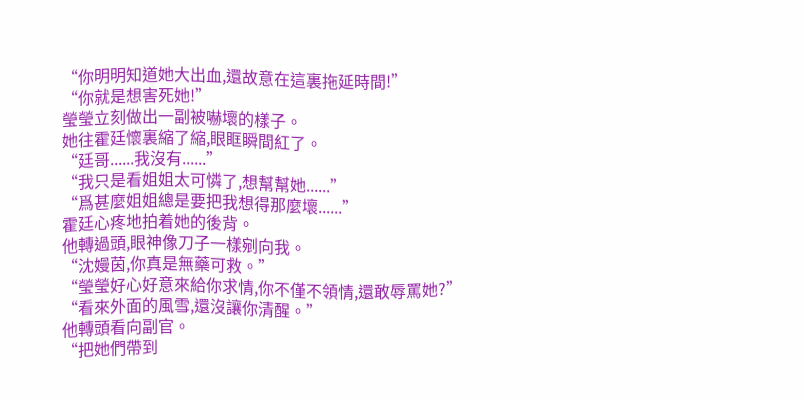“你明明知道她大出血,還故意在這裏拖延時間!”
“你就是想害死她!”
瑩瑩立刻做出一副被嚇壞的樣子。
她往霍廷懷裏縮了縮,眼眶瞬間紅了。
“廷哥......我沒有......”
“我只是看姐姐太可憐了,想幫幫她......”
“爲甚麼姐姐總是要把我想得那麼壞......”
霍廷心疼地拍着她的後背。
他轉過頭,眼神像刀子一樣剜向我。
“沈嫚茵,你真是無藥可救。”
“瑩瑩好心好意來給你求情,你不僅不領情,還敢辱罵她?”
“看來外面的風雪,還沒讓你清醒。”
他轉頭看向副官。
“把她們帶到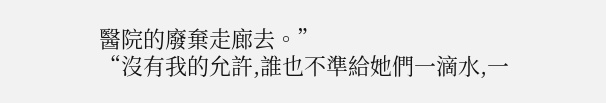醫院的廢棄走廊去。”
“沒有我的允許,誰也不準給她們一滴水,一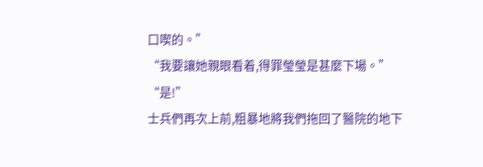口喫的。”
“我要讓她親眼看着,得罪瑩瑩是甚麼下場。”
“是!”
士兵們再次上前,粗暴地將我們拖回了醫院的地下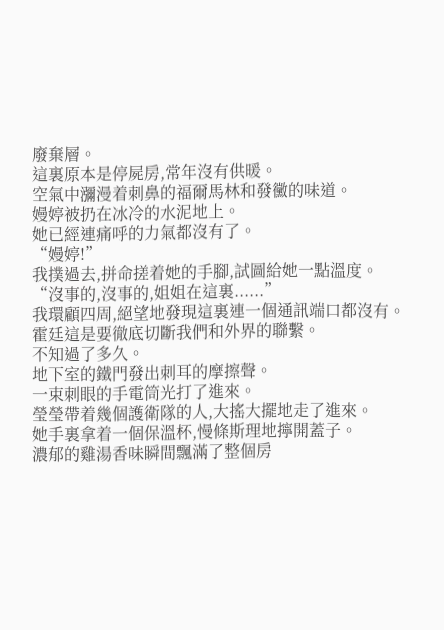廢棄層。
這裏原本是停屍房,常年沒有供暖。
空氣中瀰漫着刺鼻的福爾馬林和發黴的味道。
嫚婷被扔在冰冷的水泥地上。
她已經連痛呼的力氣都沒有了。
“嫚婷!”
我撲過去,拼命搓着她的手腳,試圖給她一點溫度。
“沒事的,沒事的,姐姐在這裏......”
我環顧四周,絕望地發現這裏連一個通訊端口都沒有。
霍廷這是要徹底切斷我們和外界的聯繫。
不知過了多久。
地下室的鐵門發出刺耳的摩擦聲。
一束刺眼的手電筒光打了進來。
瑩瑩帶着幾個護衛隊的人,大搖大擺地走了進來。
她手裏拿着一個保溫杯,慢條斯理地擰開蓋子。
濃郁的雞湯香味瞬間飄滿了整個房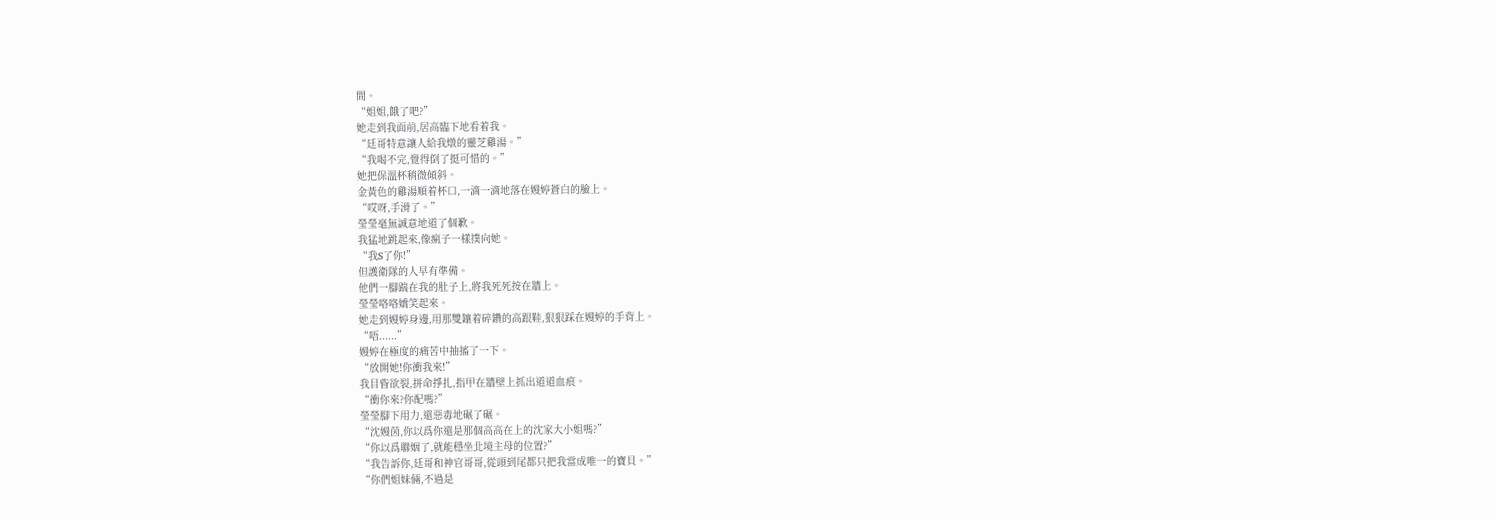間。
“姐姐,餓了吧?”
她走到我面前,居高臨下地看着我。
“廷哥特意讓人給我燉的靈芝雞湯。”
“我喝不完,覺得倒了挺可惜的。”
她把保溫杯稍微傾斜。
金黃色的雞湯順着杯口,一滴一滴地落在嫚婷蒼白的臉上。
“哎呀,手滑了。”
瑩瑩毫無誠意地道了個歉。
我猛地跳起來,像瘋子一樣撲向她。
“我S了你!”
但護衛隊的人早有準備。
他們一腳踹在我的肚子上,將我死死按在牆上。
瑩瑩咯咯嬌笑起來。
她走到嫚婷身邊,用那雙鑲着碎鑽的高跟鞋,狠狠踩在嫚婷的手背上。
“唔......”
嫚婷在極度的痛苦中抽搐了一下。
“放開她!你衝我來!”
我目眥欲裂,拼命掙扎,指甲在牆壁上抓出道道血痕。
“衝你來?你配嗎?”
瑩瑩腳下用力,還惡毒地碾了碾。
“沈嫚茵,你以爲你還是那個高高在上的沈家大小姐嗎?”
“你以爲聯姻了,就能穩坐北境主母的位置?”
“我告訴你,廷哥和神官哥哥,從頭到尾都只把我當成唯一的寶貝。”
“你們姐妹倆,不過是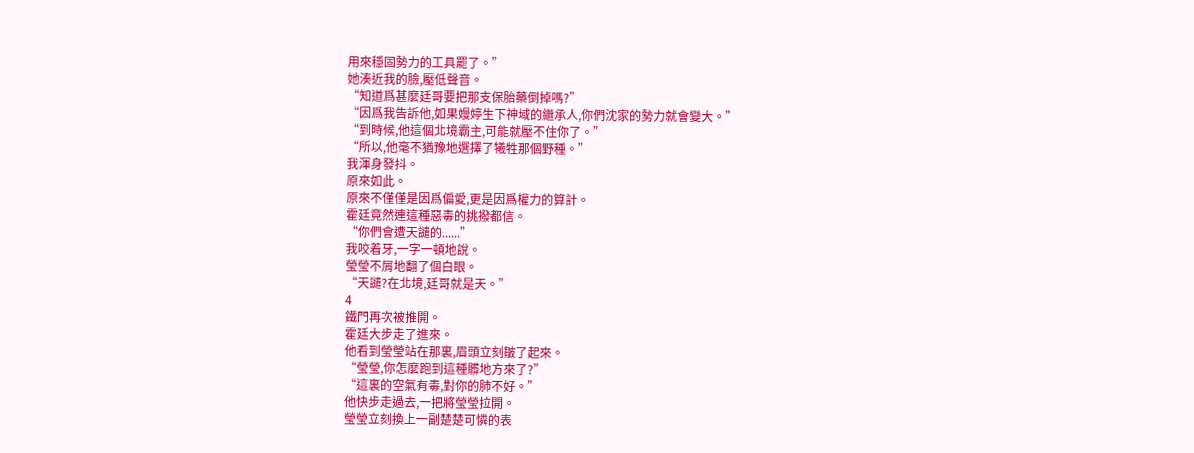用來穩固勢力的工具罷了。”
她湊近我的臉,壓低聲音。
“知道爲甚麼廷哥要把那支保胎藥倒掉嗎?”
“因爲我告訴他,如果嫚婷生下神域的繼承人,你們沈家的勢力就會變大。”
“到時候,他這個北境霸主,可能就壓不住你了。”
“所以,他毫不猶豫地選擇了犧牲那個野種。”
我渾身發抖。
原來如此。
原來不僅僅是因爲偏愛,更是因爲權力的算計。
霍廷竟然連這種惡毒的挑撥都信。
“你們會遭天譴的......”
我咬着牙,一字一頓地說。
瑩瑩不屑地翻了個白眼。
“天譴?在北境,廷哥就是天。”
4
鐵門再次被推開。
霍廷大步走了進來。
他看到瑩瑩站在那裏,眉頭立刻皺了起來。
“瑩瑩,你怎麼跑到這種髒地方來了?”
“這裏的空氣有毒,對你的肺不好。”
他快步走過去,一把將瑩瑩拉開。
瑩瑩立刻換上一副楚楚可憐的表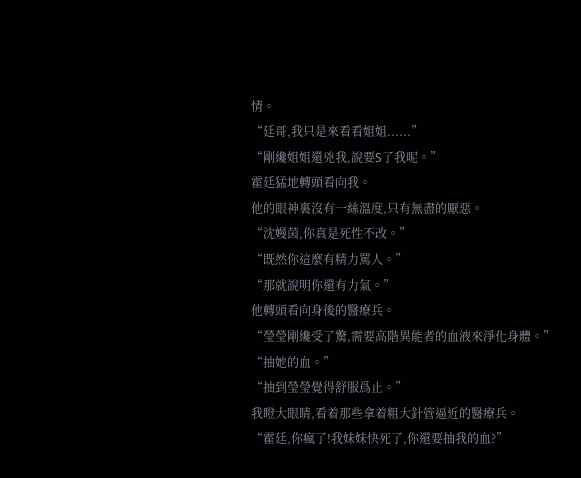情。
“廷哥,我只是來看看姐姐......”
“剛纔姐姐還兇我,說要S了我呢。”
霍廷猛地轉頭看向我。
他的眼神裏沒有一絲溫度,只有無盡的厭惡。
“沈嫚茵,你真是死性不改。”
“既然你這麼有精力罵人。”
“那就說明你還有力氣。”
他轉頭看向身後的醫療兵。
“瑩瑩剛纔受了驚,需要高階異能者的血液來淨化身體。”
“抽她的血。”
“抽到瑩瑩覺得舒服爲止。”
我瞪大眼睛,看着那些拿着粗大針管逼近的醫療兵。
“霍廷,你瘋了!我妹妹快死了,你還要抽我的血?”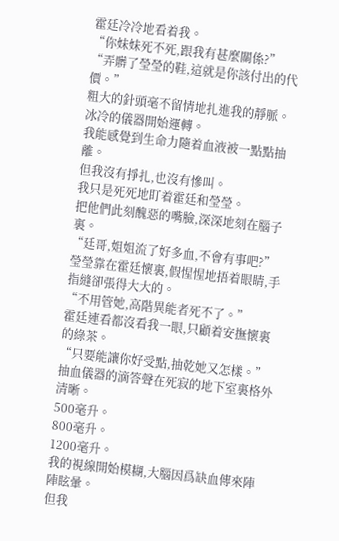霍廷冷冷地看着我。
“你妹妹死不死,跟我有甚麼關係?”
“弄髒了瑩瑩的鞋,這就是你該付出的代價。”
粗大的針頭毫不留情地扎進我的靜脈。
冰冷的儀器開始運轉。
我能感覺到生命力隨着血液被一點點抽離。
但我沒有掙扎,也沒有慘叫。
我只是死死地盯着霍廷和瑩瑩。
把他們此刻醜惡的嘴臉,深深地刻在腦子裏。
“廷哥,姐姐流了好多血,不會有事吧?”
瑩瑩靠在霍廷懷裏,假惺惺地捂着眼睛,手指縫卻張得大大的。
“不用管她,高階異能者死不了。”
霍廷連看都沒看我一眼,只顧着安撫懷裏的綠茶。
“只要能讓你好受點,抽乾她又怎樣。”
抽血儀器的滴答聲在死寂的地下室裏格外清晰。
500毫升。
800毫升。
1200毫升。
我的視線開始模糊,大腦因爲缺血傳來陣陣眩暈。
但我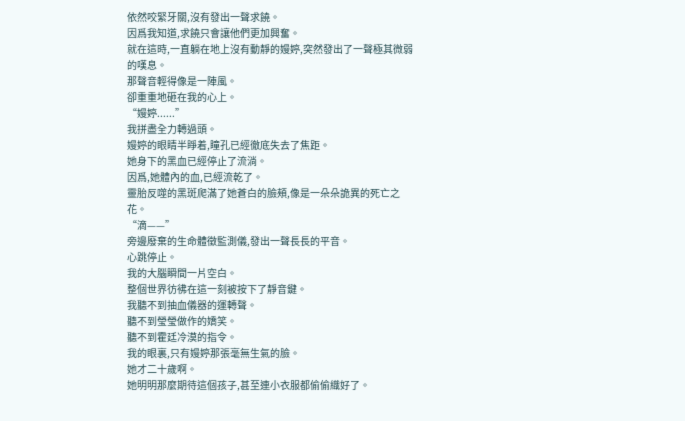依然咬緊牙關,沒有發出一聲求饒。
因爲我知道,求饒只會讓他們更加興奮。
就在這時,一直躺在地上沒有動靜的嫚婷,突然發出了一聲極其微弱的嘆息。
那聲音輕得像是一陣風。
卻重重地砸在我的心上。
“嫚婷......”
我拼盡全力轉過頭。
嫚婷的眼睛半睜着,瞳孔已經徹底失去了焦距。
她身下的黑血已經停止了流淌。
因爲,她體內的血,已經流乾了。
靈胎反噬的黑斑爬滿了她蒼白的臉頰,像是一朵朵詭異的死亡之花。
“滴——”
旁邊廢棄的生命體徵監測儀,發出一聲長長的平音。
心跳停止。
我的大腦瞬間一片空白。
整個世界彷彿在這一刻被按下了靜音鍵。
我聽不到抽血儀器的運轉聲。
聽不到瑩瑩做作的嬌笑。
聽不到霍廷冷漠的指令。
我的眼裏,只有嫚婷那張毫無生氣的臉。
她才二十歲啊。
她明明那麼期待這個孩子,甚至連小衣服都偷偷織好了。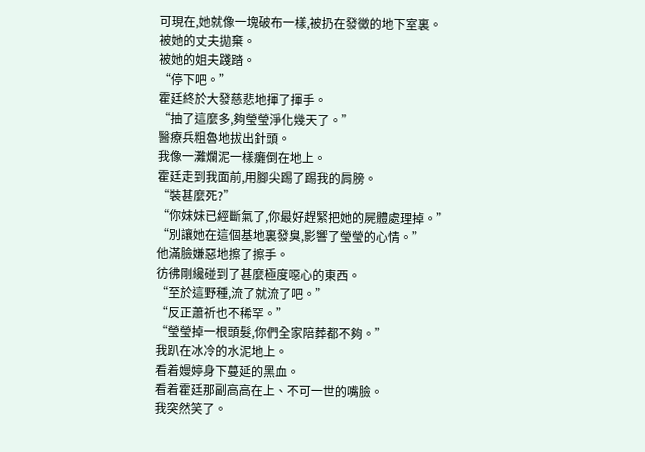可現在,她就像一塊破布一樣,被扔在發黴的地下室裏。
被她的丈夫拋棄。
被她的姐夫踐踏。
“停下吧。”
霍廷終於大發慈悲地揮了揮手。
“抽了這麼多,夠瑩瑩淨化幾天了。”
醫療兵粗魯地拔出針頭。
我像一灘爛泥一樣癱倒在地上。
霍廷走到我面前,用腳尖踢了踢我的肩膀。
“裝甚麼死?”
“你妹妹已經斷氣了,你最好趕緊把她的屍體處理掉。”
“別讓她在這個基地裏發臭,影響了瑩瑩的心情。”
他滿臉嫌惡地擦了擦手。
彷彿剛纔碰到了甚麼極度噁心的東西。
“至於這野種,流了就流了吧。”
“反正蕭祈也不稀罕。”
“瑩瑩掉一根頭髮,你們全家陪葬都不夠。”
我趴在冰冷的水泥地上。
看着嫚婷身下蔓延的黑血。
看着霍廷那副高高在上、不可一世的嘴臉。
我突然笑了。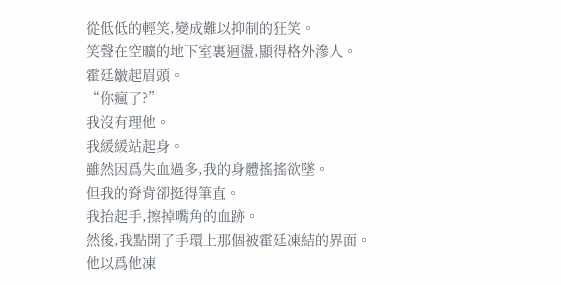從低低的輕笑,變成難以抑制的狂笑。
笑聲在空曠的地下室裏迴盪,顯得格外滲人。
霍廷皺起眉頭。
“你瘋了?”
我沒有理他。
我緩緩站起身。
雖然因爲失血過多,我的身體搖搖欲墜。
但我的脊背卻挺得筆直。
我抬起手,擦掉嘴角的血跡。
然後,我點開了手環上那個被霍廷凍結的界面。
他以爲他凍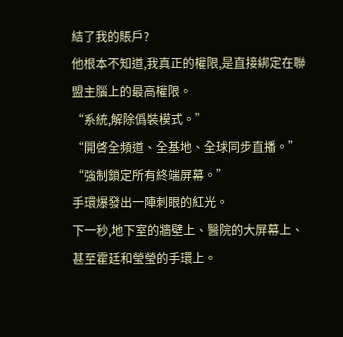結了我的賬戶?
他根本不知道,我真正的權限,是直接綁定在聯盟主腦上的最高權限。
“系統,解除僞裝模式。”
“開啓全頻道、全基地、全球同步直播。”
“強制鎖定所有終端屏幕。”
手環爆發出一陣刺眼的紅光。
下一秒,地下室的牆壁上、醫院的大屏幕上、甚至霍廷和瑩瑩的手環上。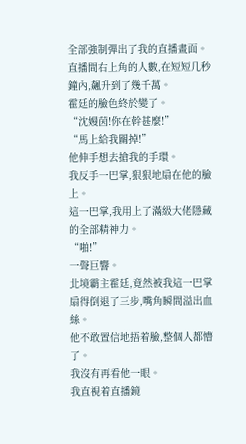全部強制彈出了我的直播畫面。
直播間右上角的人數,在短短几秒鐘內,飆升到了幾千萬。
霍廷的臉色終於變了。
“沈嫚茵!你在幹甚麼!”
“馬上給我關掉!”
他伸手想去搶我的手環。
我反手一巴掌,狠狠地扇在他的臉上。
這一巴掌,我用上了滿級大佬隱藏的全部精神力。
“啪!”
一聲巨響。
北境霸主霍廷,竟然被我這一巴掌扇得倒退了三步,嘴角瞬間溢出血絲。
他不敢置信地捂着臉,整個人都懵了。
我沒有再看他一眼。
我直視着直播鏡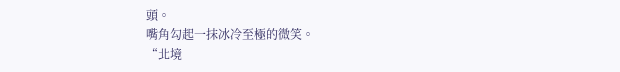頭。
嘴角勾起一抹冰冷至極的微笑。
“北境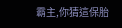霸主,你猜這保胎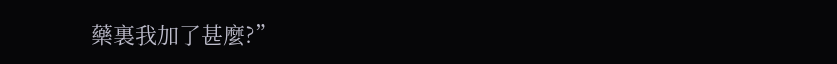藥裏我加了甚麼?”